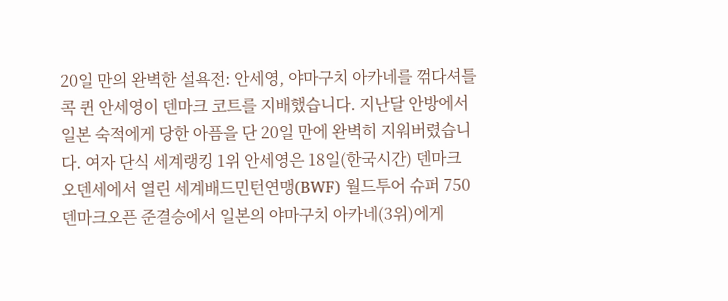20일 만의 완벽한 설욕전: 안세영, 야마구치 아카네를 꺾다셔틀콕 퀸 안세영이 덴마크 코트를 지배했습니다. 지난달 안방에서 일본 숙적에게 당한 아픔을 단 20일 만에 완벽히 지워버렸습니다. 여자 단식 세계랭킹 1위 안세영은 18일(한국시간) 덴마크 오덴세에서 열린 세계배드민턴연맹(BWF) 월드투어 슈퍼 750 덴마크오픈 준결승에서 일본의 야마구치 아카네(3위)에게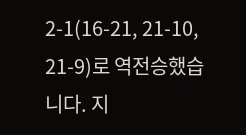2-1(16-21, 21-10, 21-9)로 역전승했습니다. 지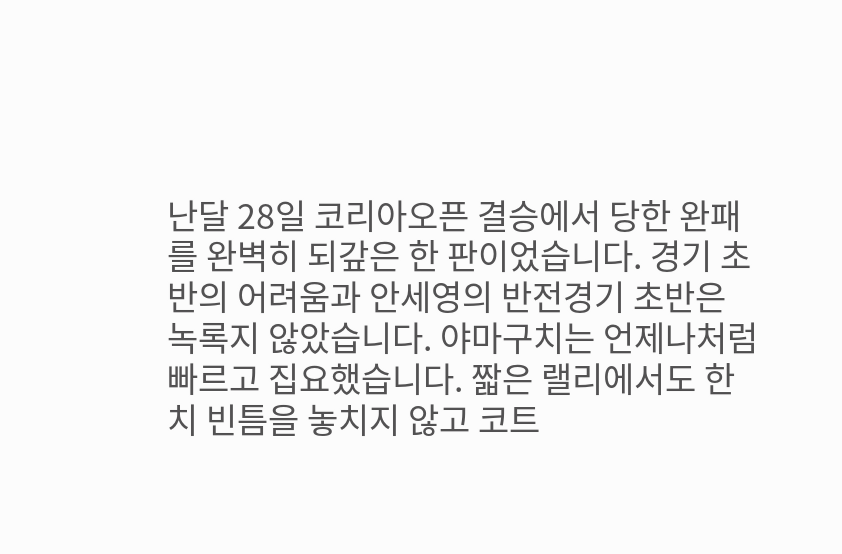난달 28일 코리아오픈 결승에서 당한 완패를 완벽히 되갚은 한 판이었습니다. 경기 초반의 어려움과 안세영의 반전경기 초반은 녹록지 않았습니다. 야마구치는 언제나처럼 빠르고 집요했습니다. 짧은 랠리에서도 한 치 빈틈을 놓치지 않고 코트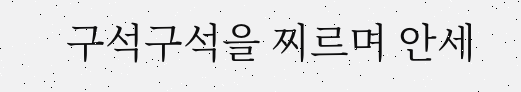구석구석을 찌르며 안세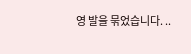영 발을 묶었습니다. ..